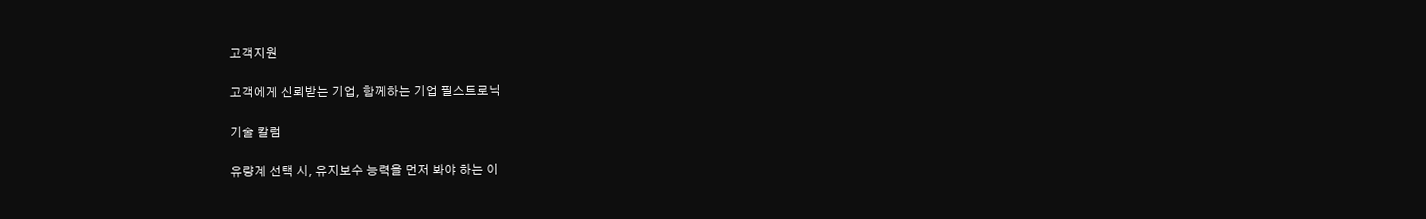고객지원

고객에게 신뢰받는 기업, 함께하는 기업 필스트로닉

기술 칼럼

유량계 선택 시, 유지보수 능력을 먼저 봐야 하는 이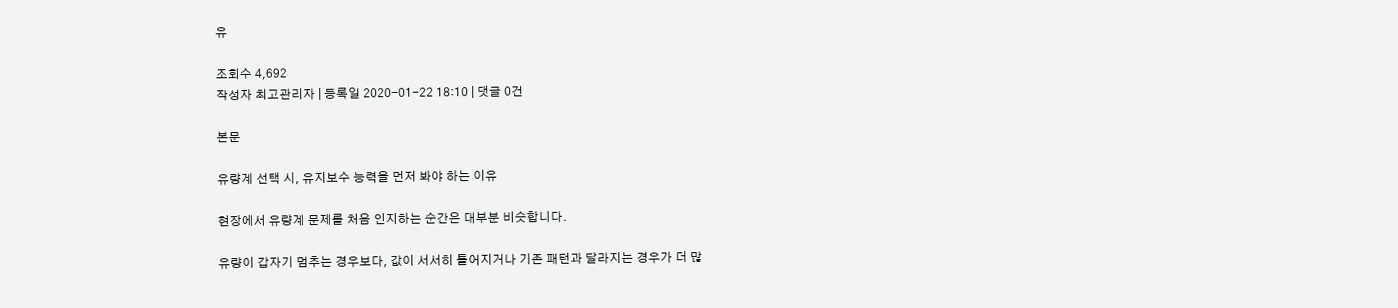유

조회수 4,692
작성자 최고관리자 | 등록일 2020-01-22 18:10 | 댓글 0건

본문

유량계 선택 시, 유지보수 능력을 먼저 봐야 하는 이유

현장에서 유량계 문제를 처음 인지하는 순간은 대부분 비슷합니다.

유량이 갑자기 멈추는 경우보다, 값이 서서히 틀어지거나 기존 패턴과 달라지는 경우가 더 많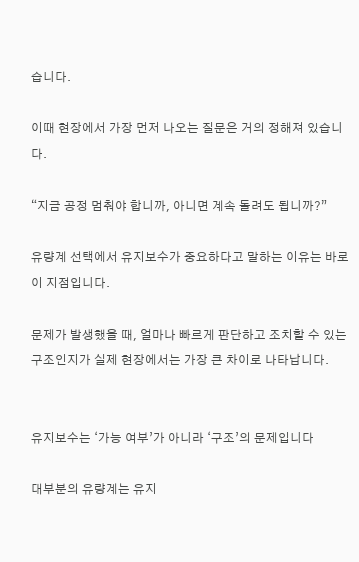습니다.

이때 현장에서 가장 먼저 나오는 질문은 거의 정해져 있습니다.

“지금 공정 멈춰야 합니까, 아니면 계속 돌려도 됩니까?”

유량계 선택에서 유지보수가 중요하다고 말하는 이유는 바로 이 지점입니다.

문제가 발생했을 때, 얼마나 빠르게 판단하고 조치할 수 있는 구조인지가 실제 현장에서는 가장 큰 차이로 나타납니다.


유지보수는 ‘가능 여부’가 아니라 ‘구조’의 문제입니다

대부분의 유량계는 유지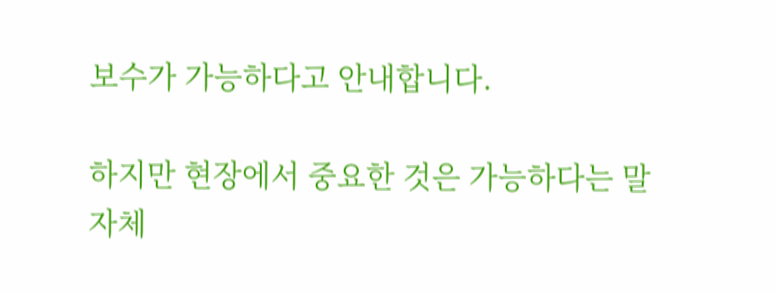보수가 가능하다고 안내합니다.

하지만 현장에서 중요한 것은 가능하다는 말 자체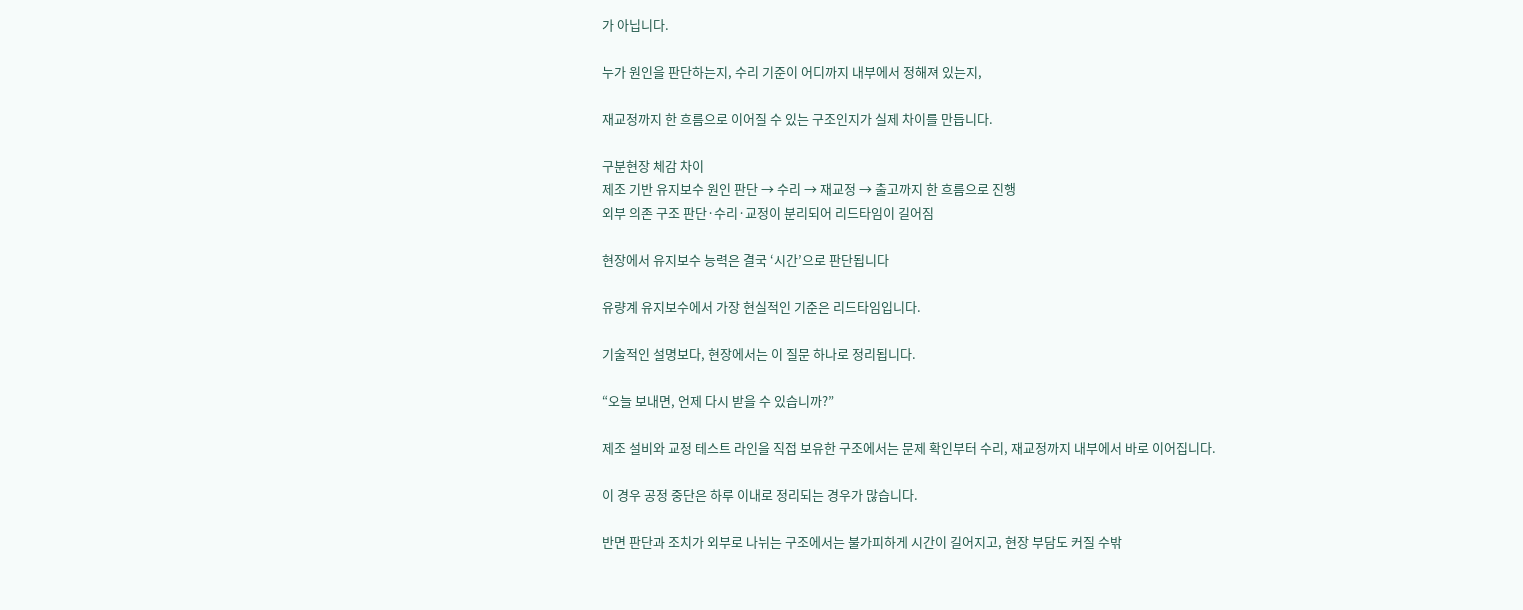가 아닙니다.

누가 원인을 판단하는지, 수리 기준이 어디까지 내부에서 정해져 있는지,

재교정까지 한 흐름으로 이어질 수 있는 구조인지가 실제 차이를 만듭니다.

구분현장 체감 차이
제조 기반 유지보수 원인 판단 → 수리 → 재교정 → 출고까지 한 흐름으로 진행
외부 의존 구조 판단·수리·교정이 분리되어 리드타임이 길어짐

현장에서 유지보수 능력은 결국 ‘시간’으로 판단됩니다

유량계 유지보수에서 가장 현실적인 기준은 리드타임입니다.

기술적인 설명보다, 현장에서는 이 질문 하나로 정리됩니다.

“오늘 보내면, 언제 다시 받을 수 있습니까?”

제조 설비와 교정 테스트 라인을 직접 보유한 구조에서는 문제 확인부터 수리, 재교정까지 내부에서 바로 이어집니다.

이 경우 공정 중단은 하루 이내로 정리되는 경우가 많습니다.

반면 판단과 조치가 외부로 나뉘는 구조에서는 불가피하게 시간이 길어지고, 현장 부담도 커질 수밖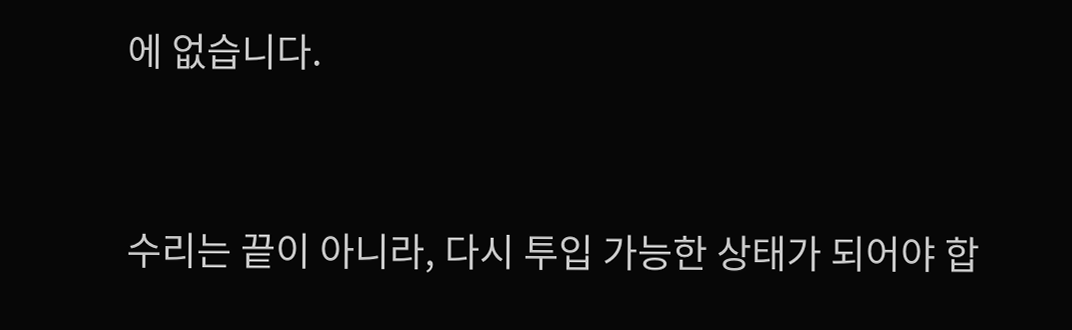에 없습니다.


수리는 끝이 아니라, 다시 투입 가능한 상태가 되어야 합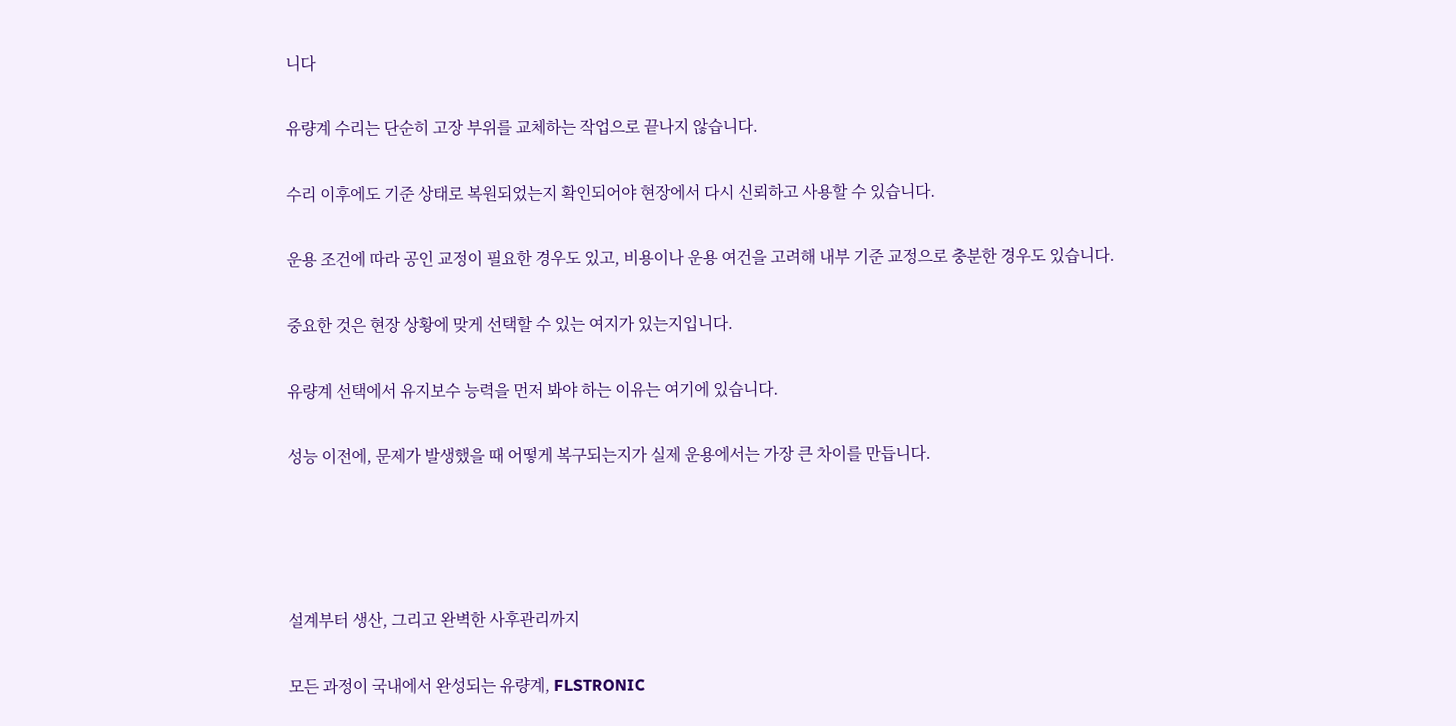니다

유량계 수리는 단순히 고장 부위를 교체하는 작업으로 끝나지 않습니다.

수리 이후에도 기준 상태로 복원되었는지 확인되어야 현장에서 다시 신뢰하고 사용할 수 있습니다.

운용 조건에 따라 공인 교정이 필요한 경우도 있고, 비용이나 운용 여건을 고려해 내부 기준 교정으로 충분한 경우도 있습니다.

중요한 것은 현장 상황에 맞게 선택할 수 있는 여지가 있는지입니다.

유량계 선택에서 유지보수 능력을 먼저 봐야 하는 이유는 여기에 있습니다.

성능 이전에, 문제가 발생했을 때 어떻게 복구되는지가 실제 운용에서는 가장 큰 차이를 만듭니다.




설계부터 생산, 그리고 완벽한 사후관리까지

모든 과정이 국내에서 완성되는 유량계, FLSTRONIC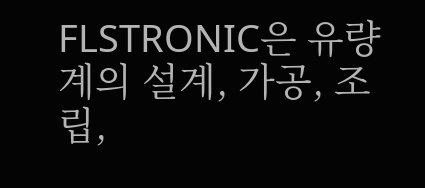FLSTRONIC은 유량계의 설계, 가공, 조립,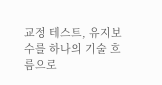교정 테스트, 유지보수를 하나의 기술 흐름으로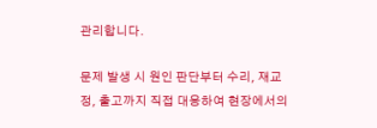관리합니다.

문제 발생 시 원인 판단부터 수리, 재교정, 출고까지 직접 대응하여 현장에서의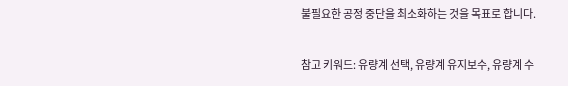불필요한 공정 중단을 최소화하는 것을 목표로 합니다.

참고 키워드: 유량계 선택, 유량계 유지보수, 유량계 수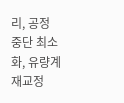리, 공정 중단 최소화, 유량계 재교정